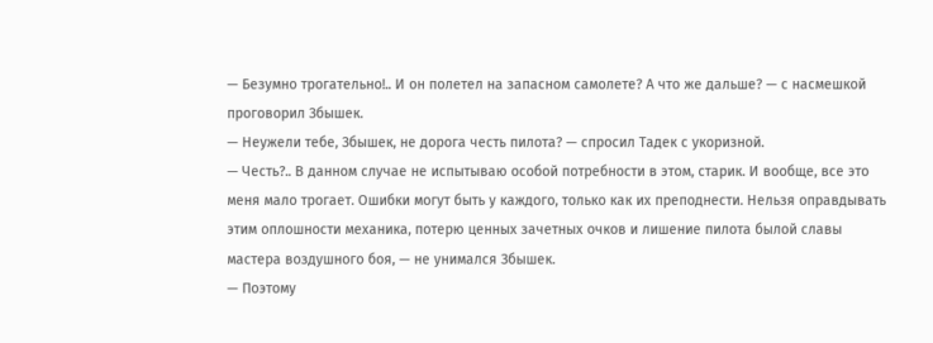— Безумно трогательно!.. И он полетел на запасном самолете? А что же дальше? — с насмешкой проговорил Збышек.
— Неужели тебе, Збышек, не дорога честь пилота? — спросил Тадек с укоризной.
— Честь?.. В данном случае не испытываю особой потребности в этом, старик. И вообще, все это меня мало трогает. Ошибки могут быть у каждого, только как их преподнести. Нельзя оправдывать этим оплошности механика, потерю ценных зачетных очков и лишение пилота былой славы мастера воздушного боя, — не унимался Збышек.
— Поэтому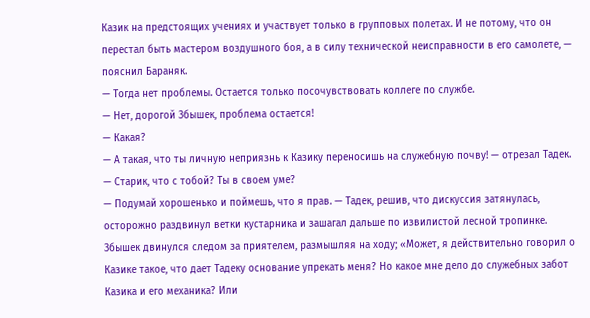Казик на предстоящих учениях и участвует только в групповых полетах. И не потому, что он перестал быть мастером воздушного боя, а в силу технической неисправности в его самолете, — пояснил Бараняк.
— Тогда нет проблемы. Остается только посочувствовать коллеге по службе.
— Нет, дорогой Збышек, проблема остается!
— Какая?
— А такая, что ты личную неприязнь к Казику переносишь на служебную почву! — отрезал Тадек.
— Старик, что с тобой? Ты в своем уме?
— Подумай хорошенько и поймешь, что я прав. — Тадек, решив, что дискуссия затянулась, осторожно раздвинул ветки кустарника и зашагал дальше по извилистой лесной тропинке.
Збышек двинулся следом за приятелем, размышляя на ходу; «Может, я действительно говорил о Казике такое, что дает Тадеку основание упрекать меня? Но какое мне дело до служебных забот Казика и его механика? Или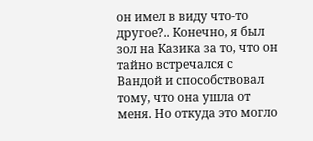он имел в виду что-то другое?.. Конечно, я был зол на Казика за то, что он тайно встречался с Вандой и способствовал тому, что она ушла от меня. Но откуда это могло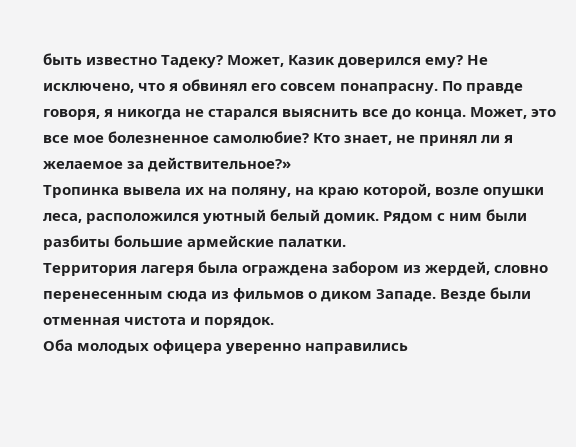быть известно Тадеку? Может, Казик доверился ему? Не исключено, что я обвинял его совсем понапрасну. По правде говоря, я никогда не старался выяснить все до конца. Может, это все мое болезненное самолюбие? Кто знает, не принял ли я желаемое за действительное?»
Тропинка вывела их на поляну, на краю которой, возле опушки леса, расположился уютный белый домик. Рядом с ним были разбиты большие армейские палатки.
Территория лагеря была ограждена забором из жердей, словно перенесенным сюда из фильмов о диком Западе. Везде были отменная чистота и порядок.
Оба молодых офицера уверенно направились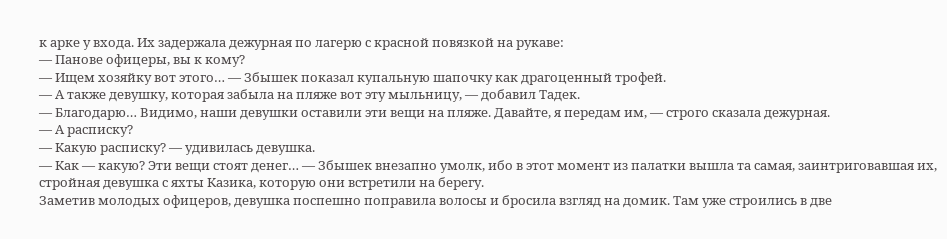к арке у входа. Их задержала дежурная по лагерю с красной повязкой на рукаве:
— Панове офицеры, вы к кому?
— Ищем хозяйку вот этого… — Збышек показал купальную шапочку как драгоценный трофей.
— А также девушку, которая забыла на пляже вот эту мыльницу, — добавил Тадек.
— Благодарю… Видимо, наши девушки оставили эти вещи на пляже. Давайте, я передам им, — строго сказала дежурная.
— А расписку?
— Какую расписку? — удивилась девушка.
— Как — какую? Эти вещи стоят денег… — Збышек внезапно умолк, ибо в этот момент из палатки вышла та самая, заинтриговавшая их, стройная девушка с яхты Казика, которую они встретили на берегу.
Заметив молодых офицеров, девушка поспешно поправила волосы и бросила взгляд на домик. Там уже строились в две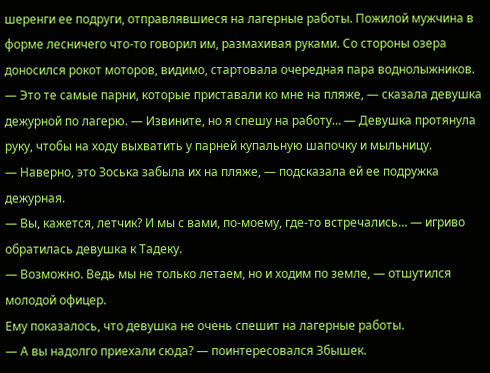шеренги ее подруги, отправлявшиеся на лагерные работы. Пожилой мужчина в форме лесничего что-то говорил им, размахивая руками. Со стороны озера доносился рокот моторов, видимо, стартовала очередная пара воднолыжников.
— Это те самые парни, которые приставали ко мне на пляже, — сказала девушка дежурной по лагерю. — Извините, но я спешу на работу… — Девушка протянула руку, чтобы на ходу выхватить у парней купальную шапочку и мыльницу.
— Наверно, это Зоська забыла их на пляже, — подсказала ей ее подружка дежурная.
— Вы, кажется, летчик? И мы с вами, по-моему, где-то встречались… — игриво обратилась девушка к Тадеку.
— Возможно. Ведь мы не только летаем, но и ходим по земле, — отшутился молодой офицер.
Ему показалось, что девушка не очень спешит на лагерные работы.
— А вы надолго приехали сюда? — поинтересовался Збышек.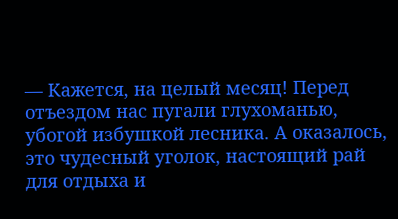— Кажется, на целый месяц! Перед отъездом нас пугали глухоманью, убогой избушкой лесника. А оказалось, это чудесный уголок, настоящий рай для отдыха и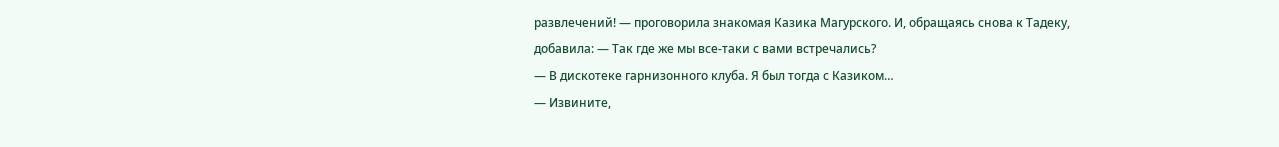развлечений! — проговорила знакомая Казика Магурского. И, обращаясь снова к Тадеку, добавила: — Так где же мы все-таки с вами встречались?
— В дискотеке гарнизонного клуба. Я был тогда с Казиком…
— Извините,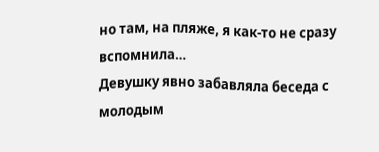но там, на пляже, я как-то не сразу вспомнила…
Девушку явно забавляла беседа с молодым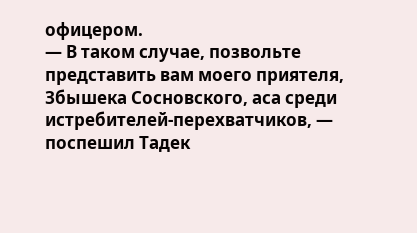офицером.
— В таком случае, позвольте представить вам моего приятеля, Збышека Сосновского, аса среди истребителей-перехватчиков, — поспешил Тадек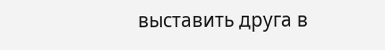выставить друга в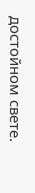достойном свете.